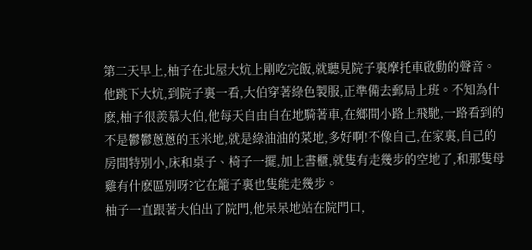第二天早上,柚子在北屋大炕上剛吃完飯,就聽見院子裏摩托車啟動的聲音。他跳下大炕,到院子裏一看,大伯穿著綠色製服,正準備去郵局上班。不知為什麽,柚子很羨慕大伯,他每天自由自在地騎著車,在鄉間小路上飛馳,一路看到的不是鬱鬱蔥蔥的玉米地,就是綠油油的菜地,多好啊!不像自己,在家裏,自己的房間特別小,床和桌子、椅子一擺,加上書櫃,就隻有走幾步的空地了,和那隻母雞有什麽區別呀?它在籠子裏也隻能走幾步。
柚子一直跟著大伯出了院門,他呆呆地站在院門口,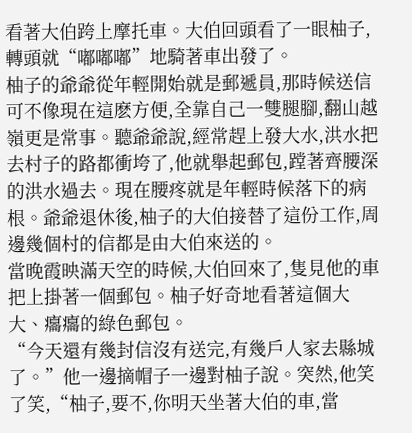看著大伯跨上摩托車。大伯回頭看了一眼柚子,轉頭就“嘟嘟嘟”地騎著車出發了。
柚子的爺爺從年輕開始就是郵遞員,那時候送信可不像現在這麽方便,全靠自己一雙腿腳,翻山越嶺更是常事。聽爺爺說,經常趕上發大水,洪水把去村子的路都衝垮了,他就舉起郵包,蹚著齊腰深的洪水過去。現在腰疼就是年輕時候落下的病根。爺爺退休後,柚子的大伯接替了這份工作,周邊幾個村的信都是由大伯來送的。
當晚霞映滿天空的時候,大伯回來了,隻見他的車把上掛著一個郵包。柚子好奇地看著這個大大、癟癟的綠色郵包。
“今天還有幾封信沒有送完,有幾戶人家去縣城了。”他一邊摘帽子一邊對柚子說。突然,他笑了笑,“柚子,要不,你明天坐著大伯的車,當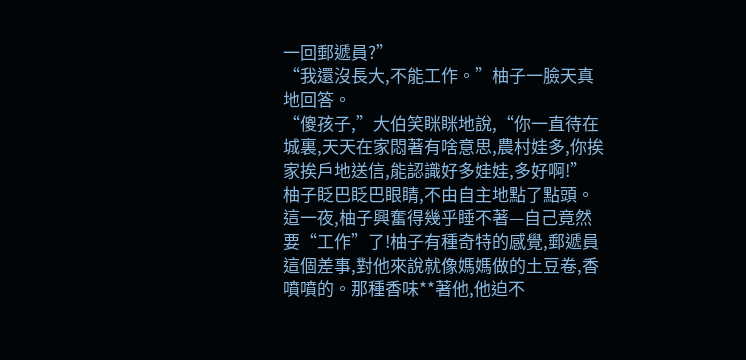一回郵遞員?”
“我還沒長大,不能工作。”柚子一臉天真地回答。
“傻孩子,”大伯笑眯眯地說,“你一直待在城裏,天天在家悶著有啥意思,農村娃多,你挨家挨戶地送信,能認識好多娃娃,多好啊!”
柚子眨巴眨巴眼睛,不由自主地點了點頭。
這一夜,柚子興奮得幾乎睡不著—自己竟然要“工作”了!柚子有種奇特的感覺,郵遞員這個差事,對他來說就像媽媽做的土豆卷,香噴噴的。那種香味**著他,他迫不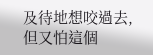及待地想咬過去,但又怕這個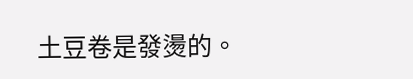土豆卷是發燙的。